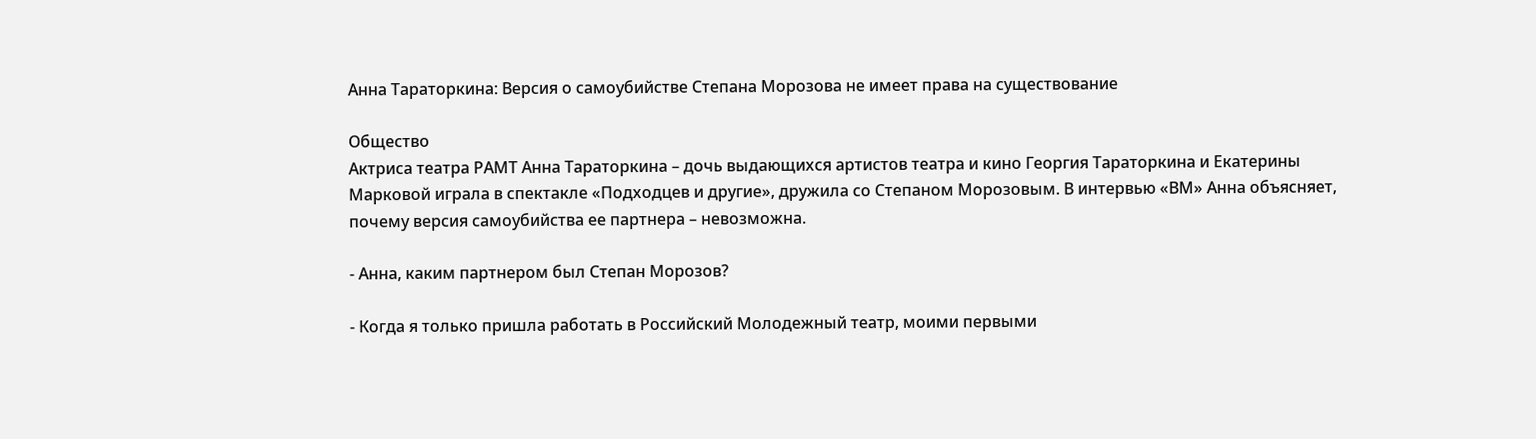Анна Тараторкина: Версия о самоубийстве Степана Морозова не имеет права на существование

Общество
Актриса театра РАМТ Анна Тараторкина – дочь выдающихся артистов театра и кино Георгия Тараторкина и Екатерины Марковой играла в спектакле «Подходцев и другие», дружила со Степаном Морозовым. В интервью «ВМ» Анна объясняет, почему версия самоубийства ее партнера – невозможна.

- Анна, каким партнером был Степан Морозов?

- Когда я только пришла работать в Российский Молодежный театр, моими первыми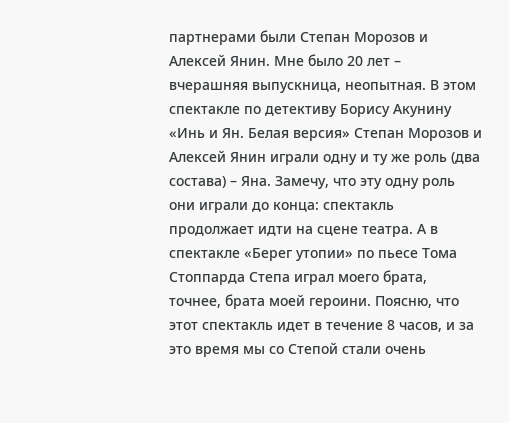партнерами были Степан Морозов и Алексей Янин. Мне было 20 лет – вчерашняя выпускница, неопытная. В этом спектакле по детективу Борису Акунину «Инь и Ян. Белая версия» Степан Морозов и Алексей Янин играли одну и ту же роль (два состава) – Яна. Замечу, что эту одну роль они играли до конца: спектакль продолжает идти на сцене театра. А в спектакле «Берег утопии» по пьесе Тома Стоппарда Степа играл моего брата, точнее, брата моей героини. Поясню, что этот спектакль идет в течение 8 часов, и за это время мы со Степой стали очень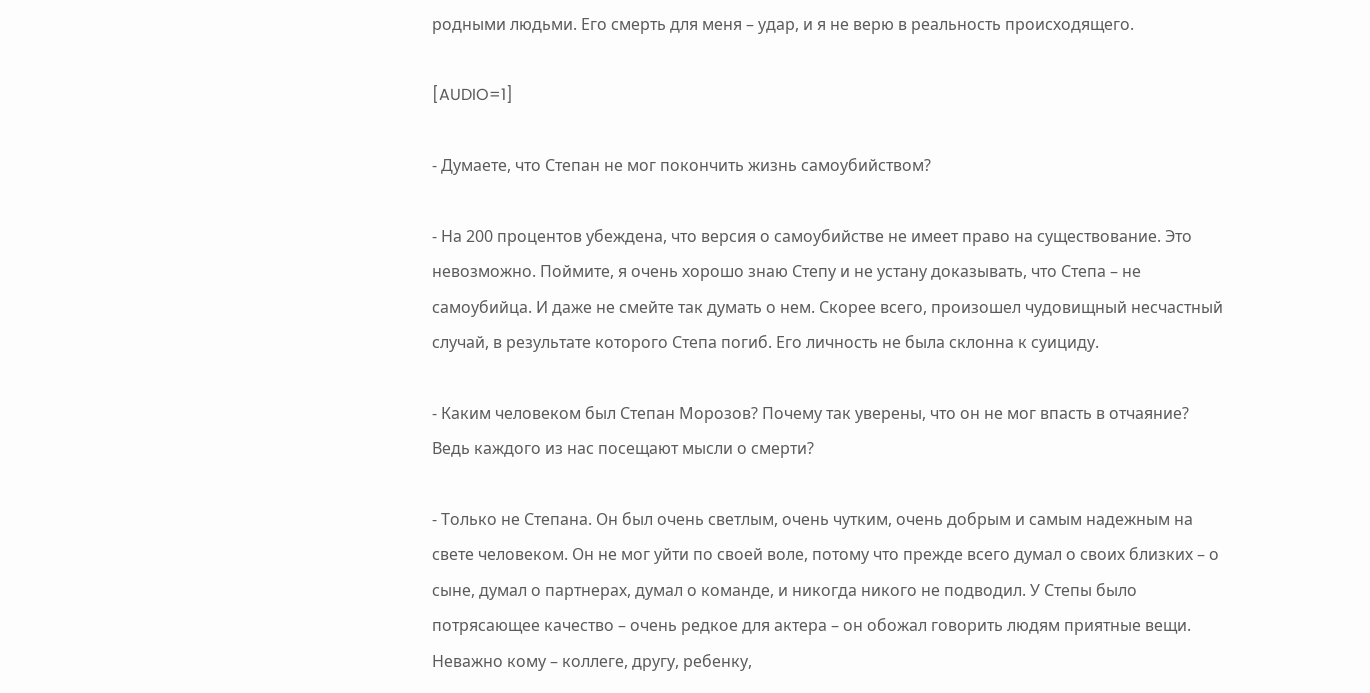родными людьми. Его смерть для меня – удар, и я не верю в реальность происходящего.

[AUDIO=1]

- Думаете, что Степан не мог покончить жизнь самоубийством?

- На 200 процентов убеждена, что версия о самоубийстве не имеет право на существование. Это невозможно. Поймите, я очень хорошо знаю Степу и не устану доказывать, что Степа – не самоубийца. И даже не смейте так думать о нем. Скорее всего, произошел чудовищный несчастный случай, в результате которого Степа погиб. Его личность не была склонна к суициду.

- Каким человеком был Степан Морозов? Почему так уверены, что он не мог впасть в отчаяние? Ведь каждого из нас посещают мысли о смерти?

- Только не Степана. Он был очень светлым, очень чутким, очень добрым и самым надежным на свете человеком. Он не мог уйти по своей воле, потому что прежде всего думал о своих близких – о сыне, думал о партнерах, думал о команде, и никогда никого не подводил. У Степы было потрясающее качество – очень редкое для актера – он обожал говорить людям приятные вещи. Неважно кому – коллеге, другу, ребенку,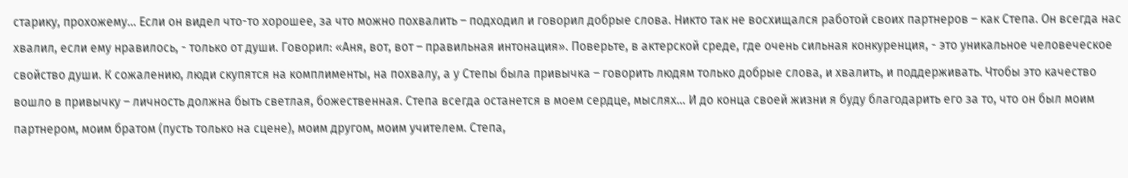старику, прохожему… Если он видел что-то хорошее, за что можно похвалить – подходил и говорил добрые слова. Никто так не восхищался работой своих партнеров – как Степа. Он всегда нас хвалил, если ему нравилось, - только от души. Говорил: «Аня, вот, вот – правильная интонация». Поверьте, в актерской среде, где очень сильная конкуренция, - это уникальное человеческое свойство души. К сожалению, люди скупятся на комплименты, на похвалу, а у Степы была привычка – говорить людям только добрые слова, и хвалить, и поддерживать. Чтобы это качество вошло в привычку – личность должна быть светлая, божественная. Степа всегда останется в моем сердце, мыслях… И до конца своей жизни я буду благодарить его за то, что он был моим партнером, моим братом (пусть только на сцене), моим другом, моим учителем. Степа,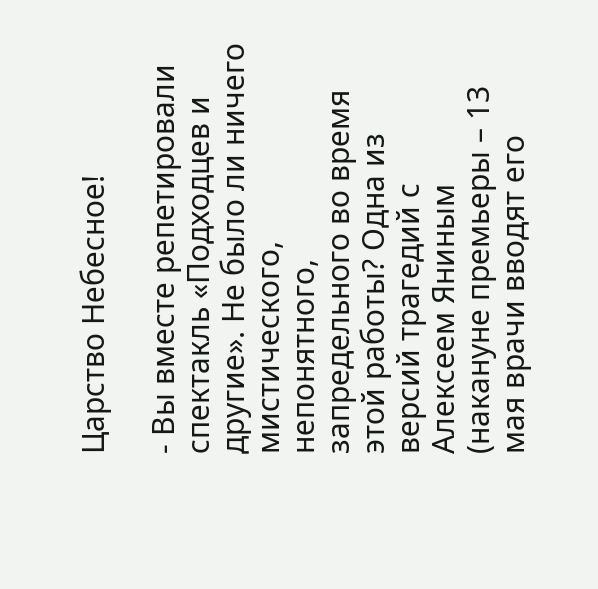Царство Небесное!

- Вы вместе репетировали спектакль «Подходцев и другие». Не было ли ничего мистического, непонятного, запредельного во время этой работы? Одна из версий трагедий с Алексеем Яниным (накануне премьеры – 13 мая врачи вводят его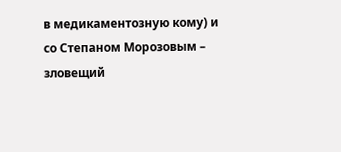в медикаментозную кому) и со Степаном Морозовым – зловещий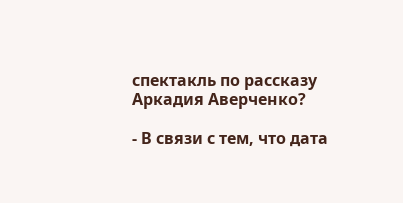спектакль по рассказу Аркадия Аверченко?

- В связи с тем, что дата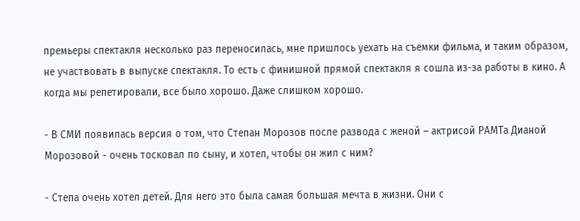премьеры спектакля несколько раз переносилась, мне пришлось уехать на съемки фильма, и таким образом, не участвовать в выпуске спектакля. То есть с финишной прямой спектакля я сошла из-за работы в кино. А когда мы репетировали, все было хорошо. Даже слишком хорошо.

- В СМИ появилась версия о том, что Степан Морозов после развода с женой – актрисой РАМТа Дианой Морозовой - очень тосковал по сыну, и хотел, чтобы он жил с ним?

- Степа очень хотел детей. Для него это была самая большая мечта в жизни. Они с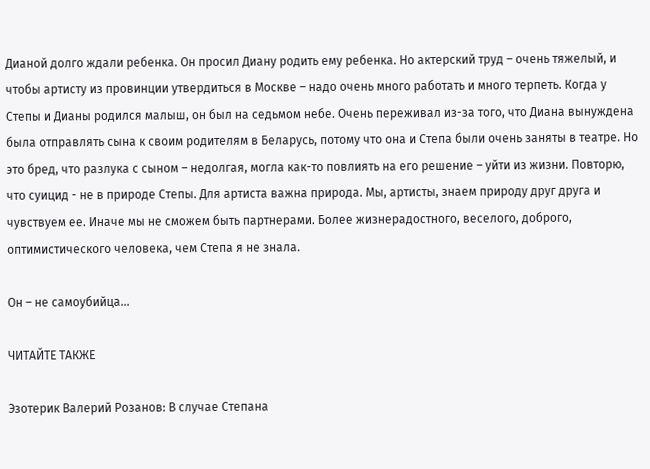Дианой долго ждали ребенка. Он просил Диану родить ему ребенка. Но актерский труд – очень тяжелый, и чтобы артисту из провинции утвердиться в Москве – надо очень много работать и много терпеть. Когда у Степы и Дианы родился малыш, он был на седьмом небе. Очень переживал из-за того, что Диана вынуждена была отправлять сына к своим родителям в Беларусь, потому что она и Степа были очень заняты в театре. Но это бред, что разлука с сыном – недолгая, могла как-то повлиять на его решение – уйти из жизни. Повторю, что суицид - не в природе Степы. Для артиста важна природа. Мы, артисты, знаем природу друг друга и чувствуем ее. Иначе мы не сможем быть партнерами. Более жизнерадостного, веселого, доброго, оптимистического человека, чем Степа я не знала.

Он – не самоубийца…

ЧИТАЙТЕ ТАКЖЕ

Эзотерик Валерий Розанов: В случае Степана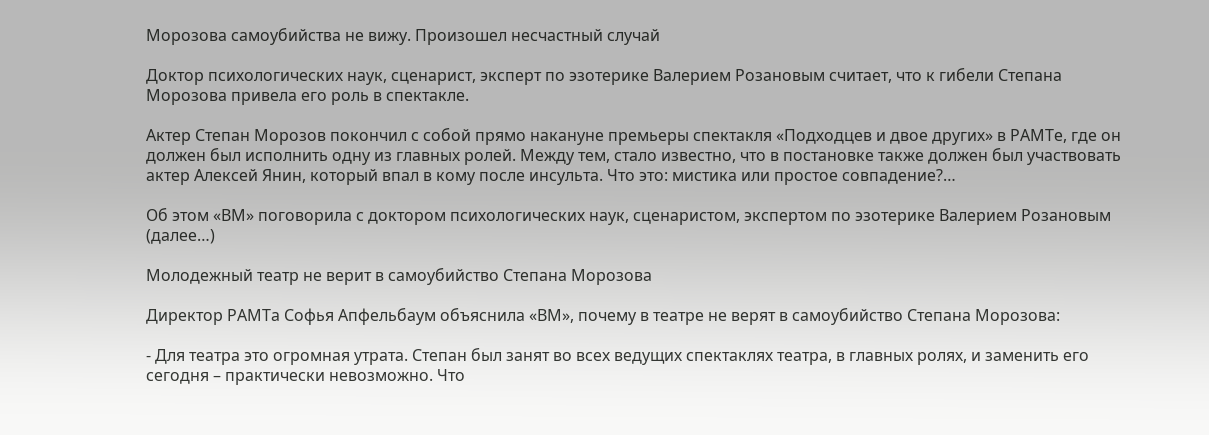Морозова самоубийства не вижу. Произошел несчастный случай

Доктор психологических наук, сценарист, эксперт по эзотерике Валерием Розановым считает, что к гибели Степана Морозова привела его роль в спектакле.

Актер Степан Морозов покончил с собой прямо накануне премьеры спектакля «Подходцев и двое других» в РАМТе, где он должен был исполнить одну из главных ролей. Между тем, стало известно, что в постановке также должен был участвовать актер Алексей Янин, который впал в кому после инсульта. Что это: мистика или простое совпадение?…

Об этом «ВМ» поговорила с доктором психологических наук, сценаристом, экспертом по эзотерике Валерием Розановым (далее…)

Молодежный театр не верит в самоубийство Степана Морозова

Директор РАМТа Софья Апфельбаум объяснила «ВМ», почему в театре не верят в самоубийство Степана Морозова:

- Для театра это огромная утрата. Степан был занят во всех ведущих спектаклях театра, в главных ролях, и заменить его сегодня – практически невозможно. Что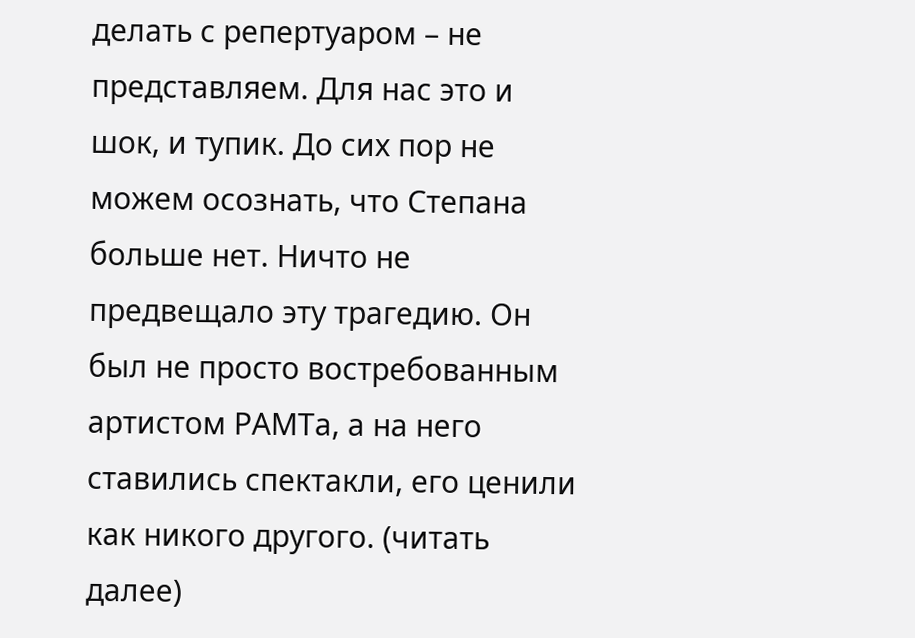делать с репертуаром – не представляем. Для нас это и шок, и тупик. До сих пор не можем осознать, что Степана больше нет. Ничто не предвещало эту трагедию. Он был не просто востребованным артистом РАМТа, а на него ставились спектакли, его ценили как никого другого. (читать далее)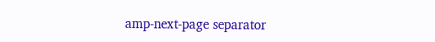amp-next-page separator